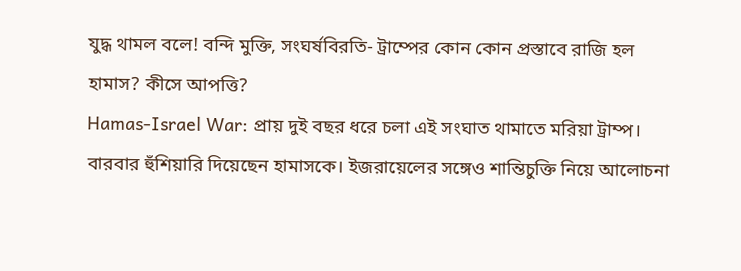যুদ্ধ থামল বলে! বন্দি মুক্তি, সংঘর্ষবিরতি- ট্রাম্পের কোন কোন প্রস্তাবে রাজি হল হামাস? কীসে আপত্তি?
Hamas-Israel War: প্রায় দুই বছর ধরে চলা এই সংঘাত থামাতে মরিয়া ট্রাম্প। বারবার হুঁশিয়ারি দিয়েছেন হামাসকে। ইজরায়েলের সঙ্গেও শান্তিচুক্তি নিয়ে আলোচনা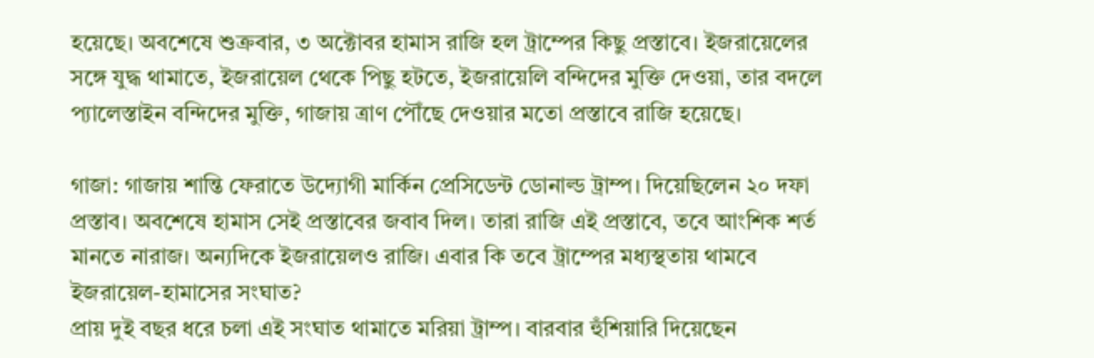হয়েছে। অবশেষে শুক্রবার, ৩ অক্টোবর হামাস রাজি হল ট্রাম্পের কিছু প্রস্তাবে। ইজরায়েলের সঙ্গে যুদ্ধ থামাতে, ইজরায়েল থেকে পিছু হটতে, ইজরায়েলি বন্দিদের মুক্তি দেওয়া, তার বদলে প্যালেস্তাইন বন্দিদের মুক্তি, গাজায় ত্রাণ পৌঁছে দেওয়ার মতো প্রস্তাবে রাজি হয়েছে।

গাজা: গাজায় শান্তি ফেরাতে উদ্যোগী মার্কিন প্রেসিডেন্ট ডোনাল্ড ট্রাম্প। দিয়েছিলেন ২০ দফা প্রস্তাব। অবশেষে হামাস সেই প্রস্তাবের জবাব দিল। তারা রাজি এই প্রস্তাবে, তবে আংশিক শর্ত মানতে নারাজ। অন্যদিকে ইজরায়েলও রাজি। এবার কি তবে ট্রাম্পের মধ্যস্থতায় থামবে ইজরায়েল-হামাসের সংঘাত?
প্রায় দুই বছর ধরে চলা এই সংঘাত থামাতে মরিয়া ট্রাম্প। বারবার হুঁশিয়ারি দিয়েছেন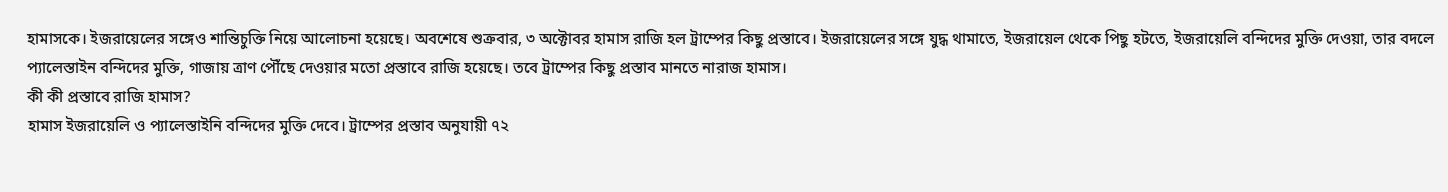হামাসকে। ইজরায়েলের সঙ্গেও শান্তিচুক্তি নিয়ে আলোচনা হয়েছে। অবশেষে শুক্রবার, ৩ অক্টোবর হামাস রাজি হল ট্রাম্পের কিছু প্রস্তাবে। ইজরায়েলের সঙ্গে যুদ্ধ থামাতে, ইজরায়েল থেকে পিছু হটতে, ইজরায়েলি বন্দিদের মুক্তি দেওয়া, তার বদলে প্যালেস্তাইন বন্দিদের মুক্তি, গাজায় ত্রাণ পৌঁছে দেওয়ার মতো প্রস্তাবে রাজি হয়েছে। তবে ট্রাম্পের কিছু প্রস্তাব মানতে নারাজ হামাস।
কী কী প্রস্তাবে রাজি হামাস?
হামাস ইজরায়েলি ও প্যালেস্তাইনি বন্দিদের মুক্তি দেবে। ট্রাম্পের প্রস্তাব অনুযায়ী ৭২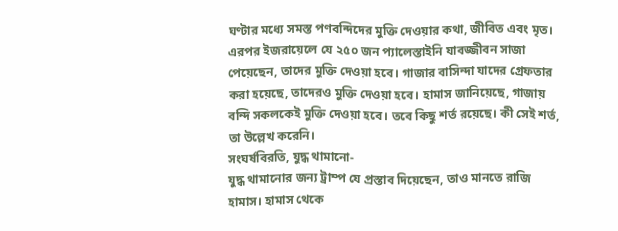ঘণ্টার মধ্যে সমস্ত পণবন্দিদের মুক্তি দেওয়ার কথা, জীবিত এবং মৃত। এরপর ইজরায়েলে যে ২৫০ জন প্যালেস্তাইনি যাবজ্জীবন সাজা পেয়েছেন, তাদের মুক্তি দেওয়া হবে। গাজার বাসিন্দা যাদের গ্রেফতার করা হয়েছে, তাদেরও মুক্তি দেওয়া হবে। হামাস জানিয়েছে, গাজায় বন্দি সকলকেই মুক্তি দেওয়া হবে। তবে কিছু শর্ত রয়েছে। কী সেই শর্ত, তা উল্লেখ করেনি।
সংঘর্ষবিরতি, যুদ্ধ থামানো-
যুদ্ধ থামানোর জন্য ট্রাম্প যে প্রস্তাব দিয়েছেন, তাও মানতে রাজি হামাস। হামাস থেকে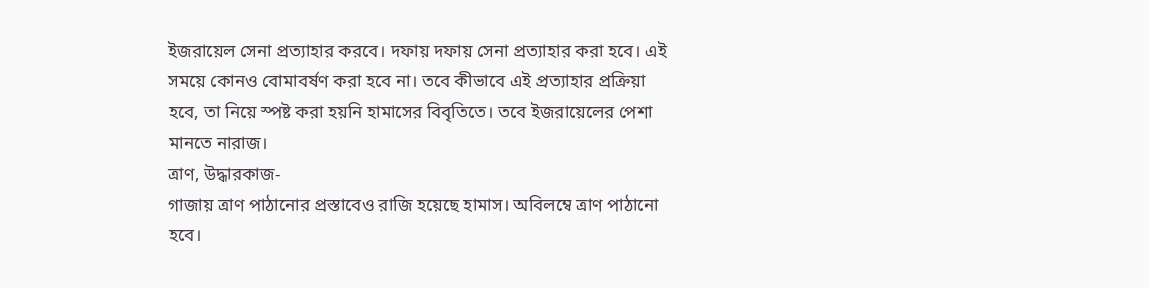ইজরায়েল সেনা প্রত্যাহার করবে। দফায় দফায় সেনা প্রত্যাহার করা হবে। এই সময়ে কোনও বোমাবর্ষণ করা হবে না। তবে কীভাবে এই প্রত্যাহার প্রক্রিয়া হবে, তা নিয়ে স্পষ্ট করা হয়নি হামাসের বিবৃতিতে। তবে ইজরায়েলের পেশা মানতে নারাজ।
ত্রাণ, উদ্ধারকাজ-
গাজায় ত্রাণ পাঠানোর প্রস্তাবেও রাজি হয়েছে হামাস। অবিলম্বে ত্রাণ পাঠানো হবে।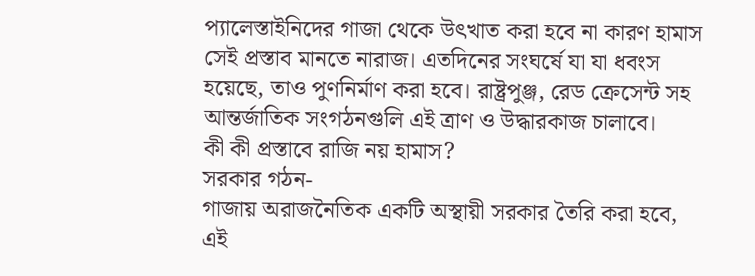প্যালেস্তাইনিদের গাজা থেকে উৎখাত করা হবে না কারণ হামাস সেই প্রস্তাব মানতে নারাজ। এতদিনের সংঘর্ষে যা যা ধবংস হয়েছে, তাও পুণনির্মাণ করা হবে। রাষ্ট্রপুঞ্জ, রেড ক্রেসেন্ট সহ আন্তর্জাতিক সংগঠনগুলি এই ত্রাণ ও উদ্ধারকাজ চালাবে।
কী কী প্রস্তাবে রাজি নয় হামাস?
সরকার গঠন-
গাজায় অরাজনৈতিক একটি অস্থায়ী সরকার তৈরি করা হবে, এই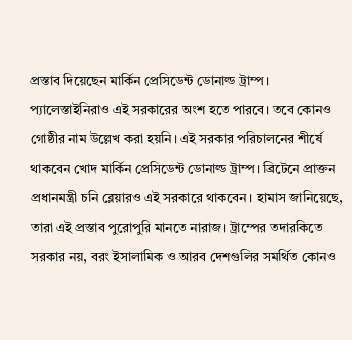প্রস্তাব দিয়েছেন মার্কিন প্রেসিডেন্ট ডোনাল্ড ট্রাম্প। প্যালেস্তাইনিরাও এই সরকারের অংশ হতে পারবে। তবে কোনও গোষ্ঠীর নাম উল্লেখ করা হয়নি। এই সরকার পরিচালনের শীর্ষে থাকবেন খোদ মার্কিন প্রেসিডেন্ট ডোনাল্ড ট্রাম্প। ব্রিটেনে প্রাক্তন প্রধানমন্ত্রী চনি ব্লেয়ারও এই সরকারে থাকবেন। হামাস জানিয়েছে, তারা এই প্রস্তাব পুরোপুরি মানতে নারাজ। ট্রাম্পের তদারকিতে সরকার নয়, বরং ইসালামিক ও আরব দেশগুলির সমর্থিত কোনও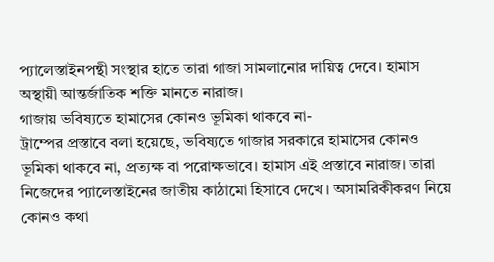প্যালেস্তাইনপন্থী সংস্থার হাতে তারা গাজা সামলানোর দায়িত্ব দেবে। হামাস অস্থায়ী আন্তর্জাতিক শক্তি মানতে নারাজ।
গাজায় ভবিষ্যতে হামাসের কোনও ভূমিকা থাকবে না-
ট্রাম্পের প্রস্তাবে বলা হয়েছে, ভবিষ্যতে গাজার সরকারে হামাসের কোনও ভূমিকা থাকবে না, প্রত্যক্ষ বা পরোক্ষভাবে। হামাস এই প্রস্তাবে নারাজ। তারা নিজেদের প্যালেস্তাইনের জাতীয় কাঠামো হিসাবে দেখে। অসামরিকীকরণ নিয়ে কোনও কথা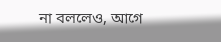না বললেও, আগে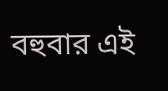বহুবার এই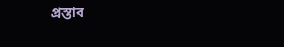প্রস্তাব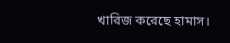খারিজ করেছে হামাস।